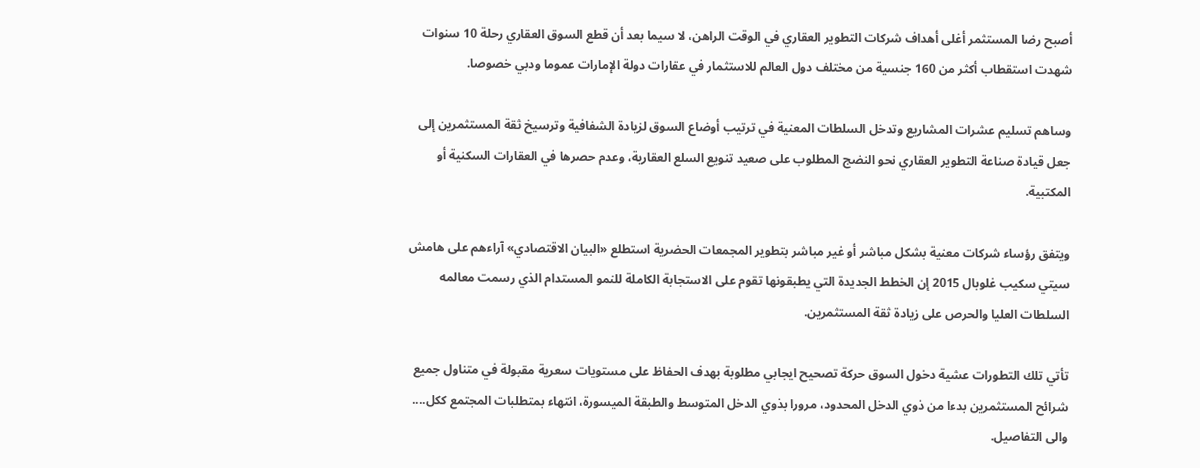أصبح رضا المستثمر أغلى أهداف شركات التطوير العقاري في الوقت الراهن، لا سيما بعد أن قطع السوق العقاري رحلة 10 سنوات شهدت استقطاب أكثر من 160 جنسية من مختلف دول العالم للاستثمار في عقارات دولة الإمارات عموما ودبي خصوصا.

وساهم تسليم عشرات المشاريع وتدخل السلطات المعنية في ترتيب أوضاع السوق لزيادة الشفافية وترسيخ ثقة المستثمرين إلى جعل قيادة صناعة التطوير العقاري نحو النضج المطلوب على صعيد تنويع السلع العقارية، وعدم حصرها في العقارات السكنية أو المكتبية.

ويتفق رؤساء شركات معنية بشكل مباشر أو غير مباشر بتطوير المجمعات الحضرية استطلع «البيان الاقتصادي» آراءهم على هامش سيتي سكيب غلوبال 2015 إن الخطط الجديدة التي يطبقونها تقوم على الاستجابة الكاملة للنمو المستدام الذي رسمت معالمه السلطات العليا والحرص على زيادة ثقة المستثمرين.

تأتي تلك التطورات عشية دخول السوق حركة تصحيح ايجابي مطلوبة بهدف الحفاظ على مستويات سعرية مقبولة في متناول جميع شرائح المستثمرين بدءا من ذوي الدخل المحدود، مرورا بذوي الدخل المتوسط والطبقة الميسورة، انتهاء بمتطلبات المجتمع ككل.... والى التفاصيل.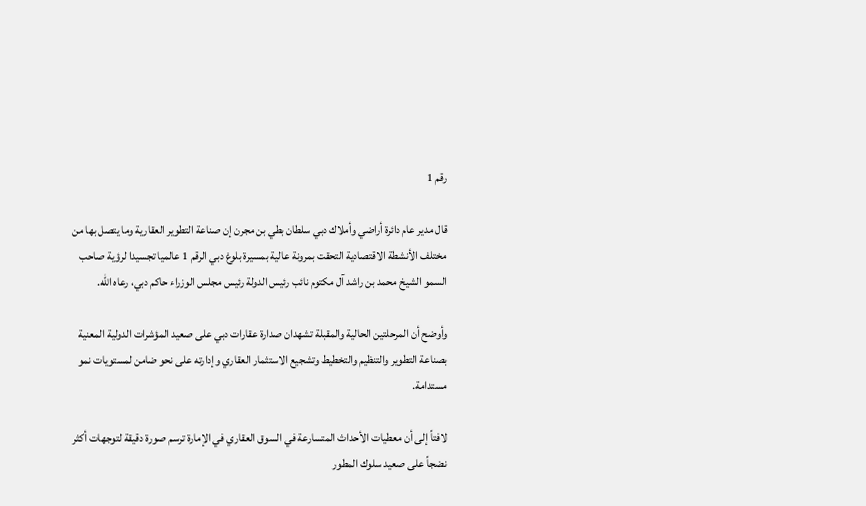رقم 1

قال مدير عام دائرة أراضي وأملاك دبي سلطان بطي بن مجرن إن صناعة التطوير العقارية وما يتصل بها من مختلف الأنشطة الاقتصادية التحقت بمرونة عالية بمسيرة بلوغ دبي الرقم 1 عالميا تجسيدا لرؤية صاحب السمو الشيخ محمد بن راشد آل مكتوم نائب رئيس الدولة رئيس مجلس الوزراء حاكم دبي، رعاه الله.

وأوضح أن المرحلتين الحالية والمقبلة تشهدان صدارة عقارات دبي على صعيد المؤشرات الدولية المعنية بصناعة التطوير والتنظيم والتخطيط وتشجيع الاستثمار العقاري وإدارته على نحو ضامن لمستويات نمو مستدامة.

لافتاً إلى أن معطيات الأحداث المتسارعة في السوق العقاري في الإمارة ترسم صورة دقيقة لتوجهات أكثر نضجاً على صعيد سلوك المطور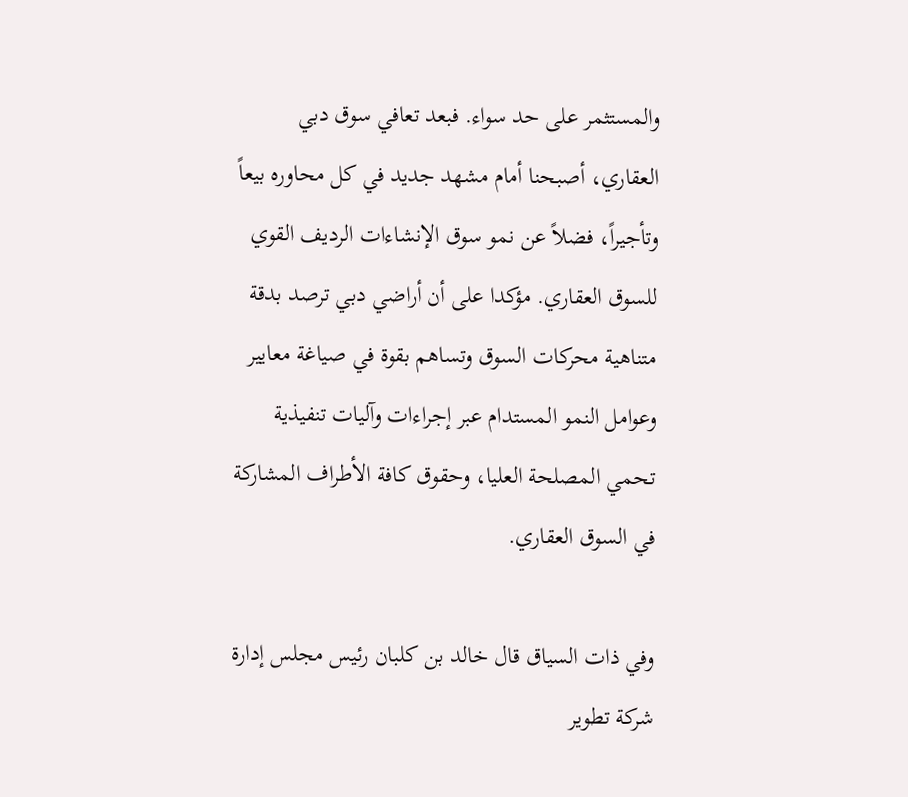والمستثمر على حد سواء. فبعد تعافي سوق دبي العقاري، أصبحنا أمام مشهد جديد في كل محاوره بيعاً وتأجيراً، فضلاً عن نمو سوق الإنشاءات الرديف القوي للسوق العقاري. مؤكدا على أن أراضي دبي ترصد بدقة متناهية محركات السوق وتساهم بقوة في صياغة معايير وعوامل النمو المستدام عبر إجراءات وآليات تنفيذية تحمي المصلحة العليا، وحقوق كافة الأطراف المشاركة في السوق العقاري.

وفي ذات السياق قال خالد بن كلبان رئيس مجلس إدارة شركة تطوير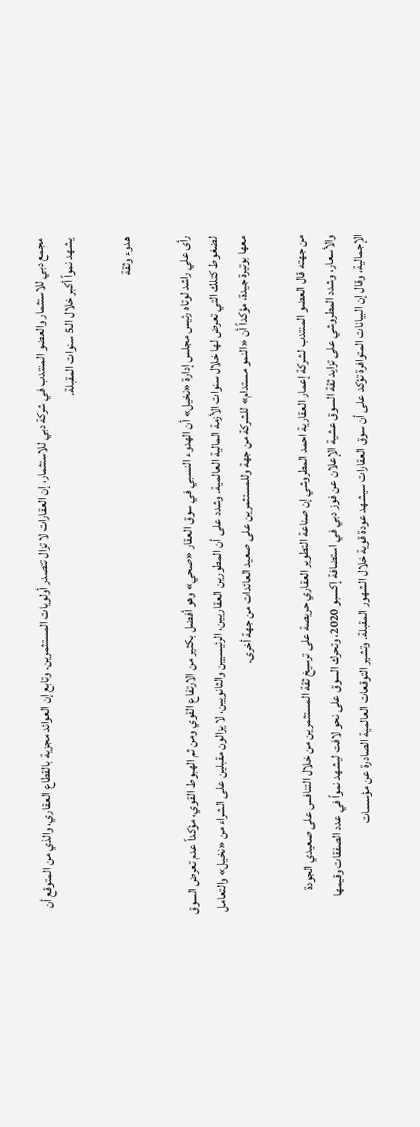مجمع دبي للاستثمار والعضو المنتدب في شركة دبي للاستثمار، إن العقارات لا تزال تتصدر أولويات المستثمرين. وتابع إن العوائد مجزية بالقطاع العقاري، والذي من المتوقع أن يشهد نمواً أكبر خلال الـ5 سنوات المقبلة.

هدوء وثقة

رأى علي راشد لوتاه رئيس مجلس إدارة «نخيل» أن الهدوء النسبي في سوق العقار «صحي» وهو أفضل بكثير من الارتفاع القوي ومن ثم الهبوط القوي، مؤكداً عدم تعرض السوق لضغوط كتلك التي تعرض لها خلال سنوات الأزمة المالية العالمية. وشدد على أن المطورين العقاريين، الرئيسيين والثانويين، لا يزالون مقبلين على الشراء من «نخيل» والتعامل معها بوتيرة جيدة، مؤكداً أن «النمو مستدام» للشركة من جهة وللمستثمرين على صعيد العائدات من جهة أخرى.

من جهته قال العضو المنتدب لشركة إعمار العقارية احمد المطروشي إن صناعة التطوير العقاري حريصة على ترسيخ ثقة المستثمرين من خلال التنافس على صعيدي الجودة والأسعار، وشدد المطروشي على تزايد ثقة السوق عشية الإعلان عن فوز دبي في استضافة إكسبو 2020، وتحرك السوق على نحو لافت ليشهد نمواً في عدد الصفقات وقيمها الإجمالية، وقال إن البيانات المتوافرة تؤكد على أن سوق العقارات سيشهد عودة قوية خلال الشهور المقبلة. وتشير التوقعات العالمية الصادرة عن مؤسسات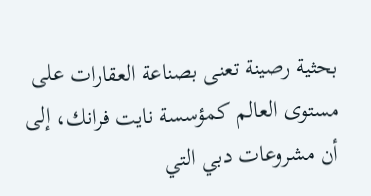بحثية رصينة تعنى بصناعة العقارات على مستوى العالم كمؤسسة نايت فرانك، إلى أن مشروعات دبي التي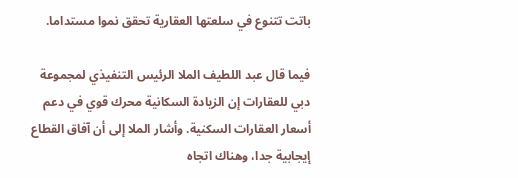باتت تتنوع في سلعتها العقارية تحقق نموا مستداما.

فيما قال عبد اللطيف الملا الرئيس التنفيذي لمجموعة دبي للعقارات إن الزيادة السكانية محرك قوي في دعم أسعار العقارات السكنية. وأشار الملا إلى أن آفاق القطاع إيجابية جدا، وهناك اتجاه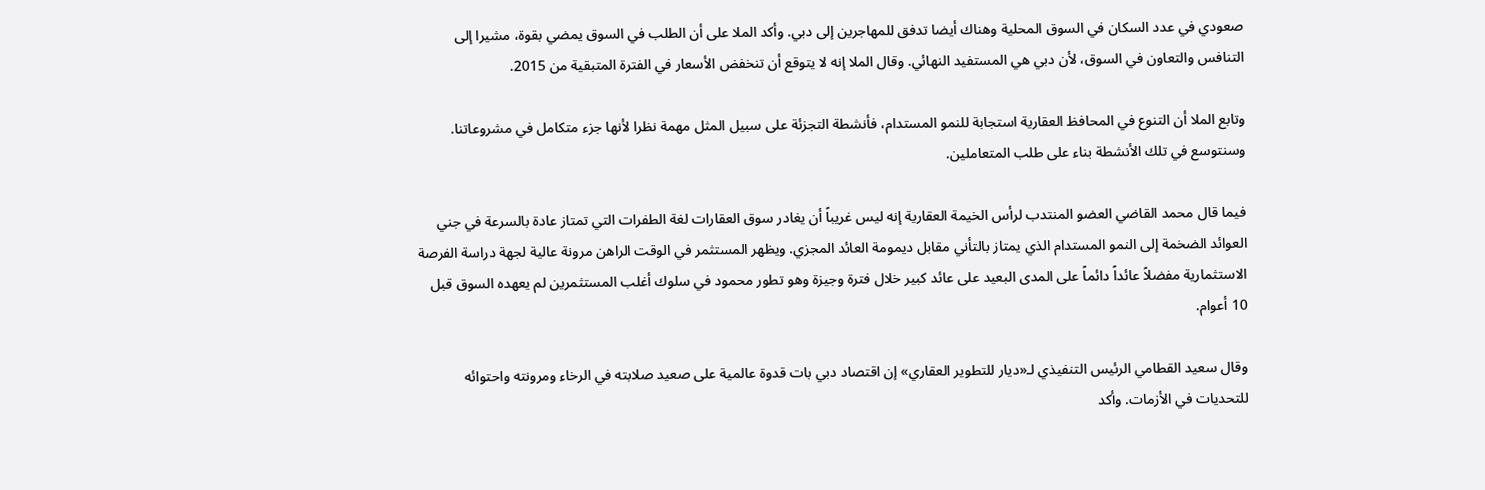صعودي في عدد السكان في السوق المحلية وهناك أيضا تدفق للمهاجرين إلى دبي. وأكد الملا على أن الطلب في السوق يمضي بقوة، مشيرا إلى التنافس والتعاون في السوق، لأن دبي هي المستفيد النهائي. وقال الملا إنه لا يتوقع أن تنخفض الأسعار في الفترة المتبقية من 2015.

وتابع الملا أن التنوع في المحافظ العقارية استجابة للنمو المستدام، فأنشطة التجزئة على سبيل المثل مهمة نظرا لأنها جزء متكامل في مشروعاتنا. وسنتوسع في تلك الأنشطة بناء على طلب المتعاملين.

فيما قال محمد القاضي العضو المنتدب لرأس الخيمة العقارية إنه ليس غريباً أن يغادر سوق العقارات لغة الطفرات التي تمتاز عادة بالسرعة في جني العوائد الضخمة إلى النمو المستدام الذي يمتاز بالتأني مقابل ديمومة العائد المجزي. ويظهر المستثمر في الوقت الراهن مرونة عالية لجهة دراسة الفرصة الاستثمارية مفضلاً عائداً دائماً على المدى البعيد على عائد كبير خلال فترة وجيزة وهو تطور محمود في سلوك أغلب المستثمرين لم يعهده السوق قبل 10 أعوام.

وقال سعيد القطامي الرئيس التنفيذي لـ«ديار للتطوير العقاري» إن اقتصاد دبي بات قدوة عالمية على صعيد صلابته في الرخاء ومرونته واحتوائه للتحديات في الأزمات. وأكد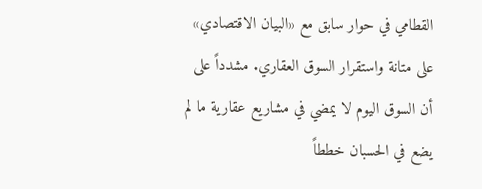القطامي في حوار سابق مع «البيان الاقتصادي» على متانة واستقرار السوق العقاري. مشدداً على أن السوق اليوم لا يمضي في مشاريع عقارية ما لم يضع في الحسبان خططاً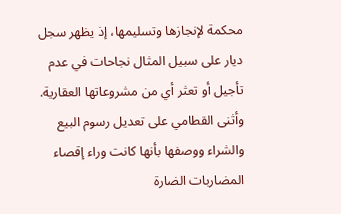محكمة لإنجازها وتسليمها، إذ يظهر سجل ديار على سبيل المثال نجاحات في عدم تأجيل أو تعثر أي من مشروعاتها العقارية. وأثنى القطامي على تعديل رسوم البيع والشراء ووصفها بأنها كانت وراء إقصاء المضاربات الضارة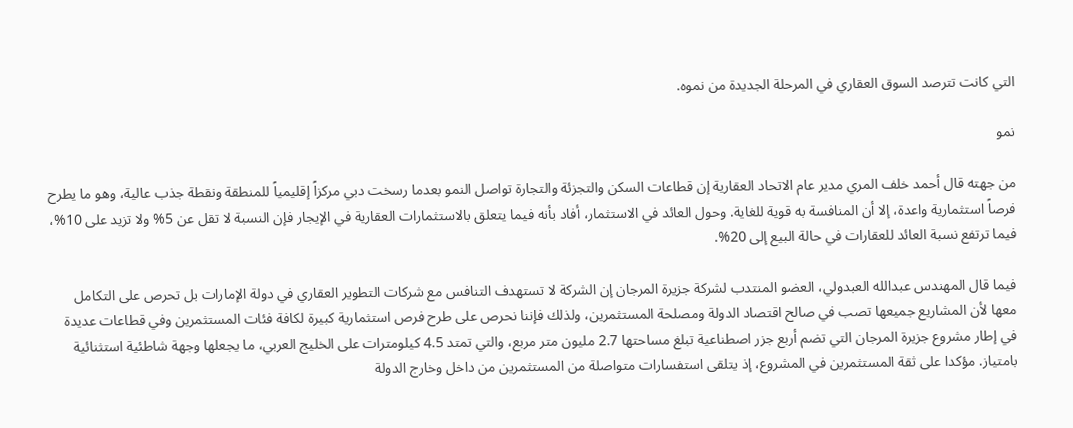التي كانت تترصد السوق العقاري في المرحلة الجديدة من نموه.

نمو

من جهته قال أحمد خلف المري مدير عام الاتحاد العقارية إن قطاعات السكن والتجزئة والتجارة تواصل النمو بعدما رسخت دبي مركزاً إقليمياً للمنطقة ونقطة جذب عالية، وهو ما يطرح فرصاً استثمارية واعدة، إلا أن المنافسة به قوية للغاية. وحول العائد في الاستثمار، أفاد بأنه فيما يتعلق بالاستثمارات العقارية في الإيجار فإن النسبة لا تقل عن 5% ولا تزيد على 10%، فيما ترتفع نسبة العائد للعقارات في حالة البيع إلى 20%.

فيما قال المهندس عبدالله العبدولي، العضو المنتدب لشركة جزيرة المرجان إن الشركة لا تستهدف التنافس مع شركات التطوير العقاري في دولة الإمارات بل تحرص على التكامل معها لأن المشاريع جميعها تصب في صالح اقتصاد الدولة ومصلحة المستثمرين، ولذلك فإننا نحرص على طرح فرص استثمارية كبيرة لكافة فئات المستثمرين وفي قطاعات عديدة في إطار مشروع جزيرة المرجان التي تضم أربع جزر اصطناعية تبلغ مساحتها 2.7 مليون متر مربع، والتي تمتد 4.5 كيلومترات على الخليج العربي، ما يجعلها وجهة شاطئية استثنائية بامتياز. مؤكدا على ثقة المستثمرين في المشروع، إذ يتلقى استفسارات متواصلة من المستثمرين من داخل وخارج الدولة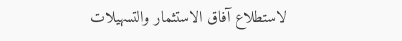لاستطلاع آفاق الاستثمار والتسهيلات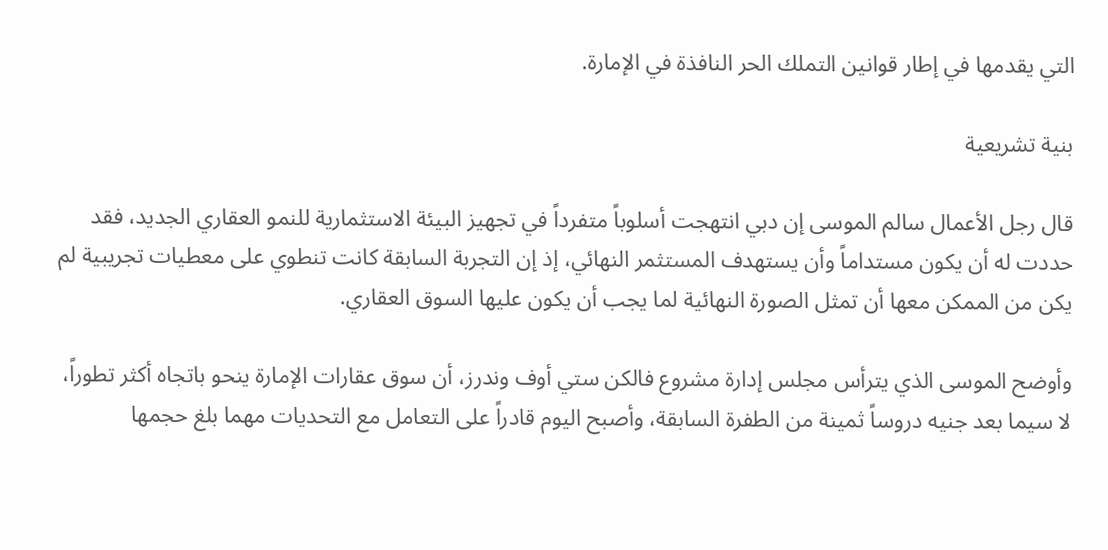التي يقدمها في إطار قوانين التملك الحر النافذة في الإمارة.

بنية تشريعية

قال رجل الأعمال سالم الموسى إن دبي انتهجت أسلوباً متفرداً في تجهيز البيئة الاستثمارية للنمو العقاري الجديد، فقد حددت له أن يكون مستداماً وأن يستهدف المستثمر النهائي، إذ إن التجربة السابقة كانت تنطوي على معطيات تجريبية لم يكن من الممكن معها أن تمثل الصورة النهائية لما يجب أن يكون عليها السوق العقاري.

وأوضح الموسى الذي يترأس مجلس إدارة مشروع فالكن ستي أوف وندرز، أن سوق عقارات الإمارة ينحو باتجاه أكثر تطوراً، لا سيما بعد جنيه دروساً ثمينة من الطفرة السابقة، وأصبح اليوم قادراً على التعامل مع التحديات مهما بلغ حجمها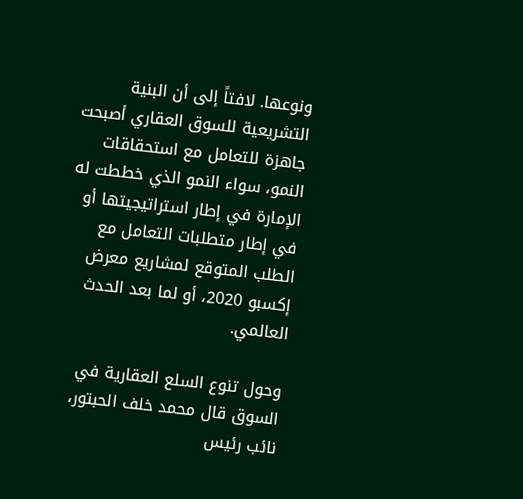ونوعها. لافتاً إلى أن البنية التشريعية للسوق العقاري أصبحت جاهزة للتعامل مع استحقاقات النمو، سواء النمو الذي خططت له الإمارة في إطار استراتيجيتها أو في إطار متطلبات التعامل مع الطلب المتوقع لمشاريع معرض إكسبو 2020، أو لما بعد الحدث العالمي.

وحول تنوع السلع العقارية في السوق قال محمد خلف الحبتور، نائب رئيس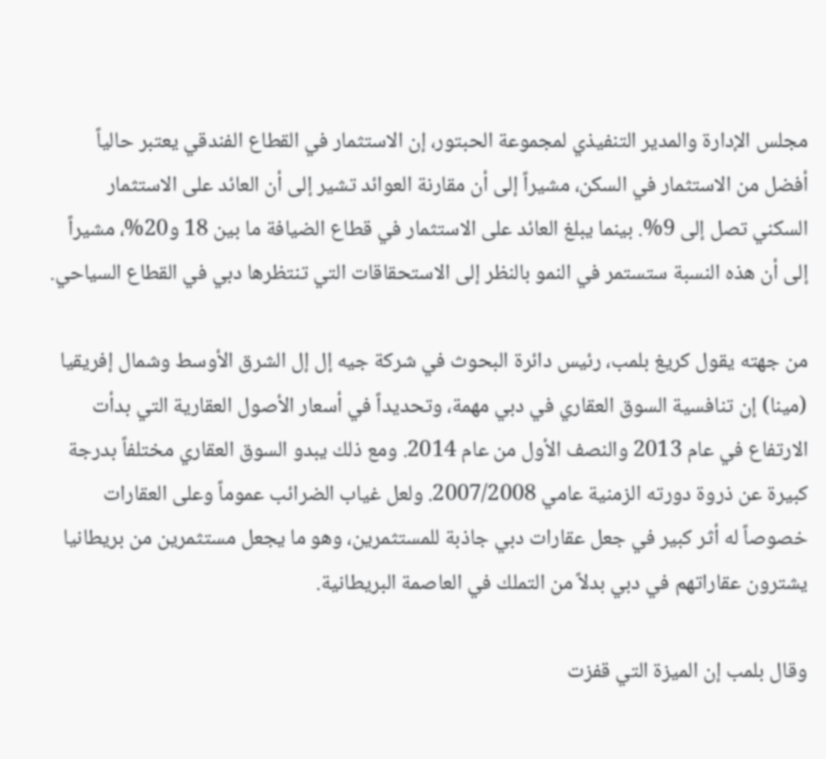مجلس الإدارة والمدير التنفيذي لمجموعة الحبتور، إن الاستثمار في القطاع الفندقي يعتبر حالياً أفضل من الاستثمار في السكن، مشيراً إلى أن مقارنة العوائد تشير إلى أن العائد على الاستثمار السكني تصل إلى 9%. بينما يبلغ العائد على الاستثمار في قطاع الضيافة ما بين 18 و20%، مشيراً إلى أن هذه النسبة ستستمر في النمو بالنظر إلى الاستحقاقات التي تنتظرها دبي في القطاع السياحي.

من جهته يقول كريغ بلمب، رئيس دائرة البحوث في شركة جيه إل إل الشرق الأوسط وشمال إفريقيا (مينا) إن تنافسية السوق العقاري في دبي مهمة، وتحديداً في أسعار الأصول العقارية التي بدأت الارتفاع في عام 2013 والنصف الأول من عام 2014. ومع ذلك يبدو السوق العقاري مختلفاً بدرجة كبيرة عن ذروة دورته الزمنية عامي 2007/2008. ولعل غياب الضرائب عموماً وعلى العقارات خصوصاً له أثر كبير في جعل عقارات دبي جاذبة للمستثمرين، وهو ما يجعل مستثمرين من بريطانيا يشترون عقاراتهم في دبي بدلاً من التملك في العاصمة البريطانية.

وقال بلمب إن الميزة التي قفزت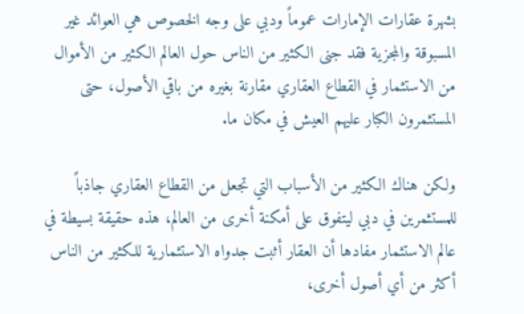بشهرة عقارات الإمارات عموماً ودبي على وجه الخصوص هي العوائد غير المسبوقة والمجزية فقد جنى الكثير من الناس حول العالم الكثير من الأموال من الاستثمار في القطاع العقاري مقارنة بغيره من باقي الأصول، حتى المستثمرون الكبار عليهم العيش في مكان ما.

ولكن هناك الكثير من الأسباب التي تجعل من القطاع العقاري جاذباً للمستثمرين في دبي ليتفوق على أمكنة أخرى من العالم، هذه حقيقة بسيطة في عالم الاستثمار مفادها أن العقار أثبت جدواه الاستثمارية للكثير من الناس أكثر من أي أصول أخرى،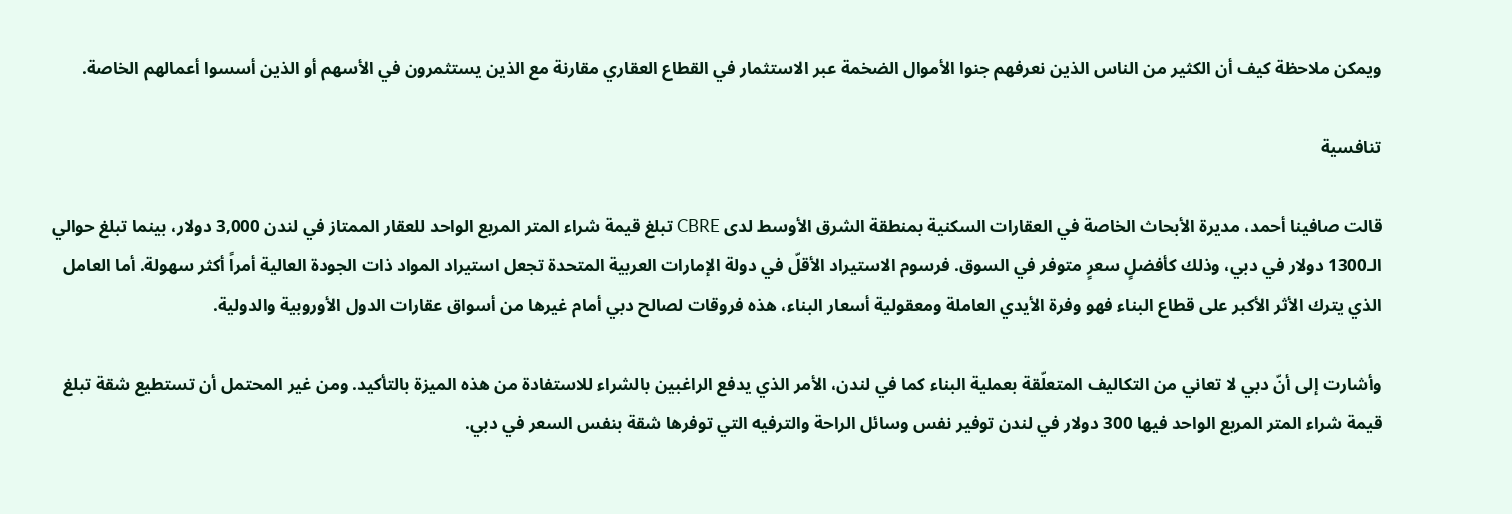ويمكن ملاحظة كيف أن الكثير من الناس الذين نعرفهم جنوا الأموال الضخمة عبر الاستثمار في القطاع العقاري مقارنة مع الذين يستثمرون في الأسهم أو الذين أسسوا أعمالهم الخاصة.

تنافسية

قالت صافينا أحمد، مديرة الأبحاث الخاصة في العقارات السكنية بمنطقة الشرق الأوسط لدى CBRE تبلغ قيمة شراء المتر المربع الواحد للعقار الممتاز في لندن 3,000 دولار، بينما تبلغ حوالي الـ1300 دولار في دبي، وذلك كأفضلٍ سعرٍ متوفر في السوق. فرسوم الاستيراد الأقلّ في دولة الإمارات العربية المتحدة تجعل استيراد المواد ذات الجودة العالية أمراً أكثر سهولة. أما العامل الذي يترك الأثر الأكبر على قطاع البناء فهو وفرة الأيدي العاملة ومعقولية أسعار البناء، هذه فروقات لصالح دبي أمام غيرها من أسواق عقارات الدول الأوروبية والدولية.

وأشارت إلى أنّ دبي لا تعاني من التكاليف المتعلّقة بعملية البناء كما في لندن، الأمر الذي يدفع الراغبين بالشراء للاستفادة من هذه الميزة بالتأكيد. ومن غير المحتمل أن تستطيع شقة تبلغ قيمة شراء المتر المربع الواحد فيها 300 دولار في لندن توفير نفس وسائل الراحة والترفيه التي توفرها شقة بنفس السعر في دبي.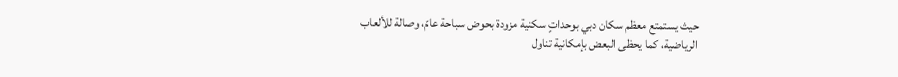حيث يستمتع معظم سكان دبي بوحداتٍ سكنية مزودة بحوض سباحة عامّ، وصالة للألعاب الرياضية، كما يحظى البعض بإمكانية تناول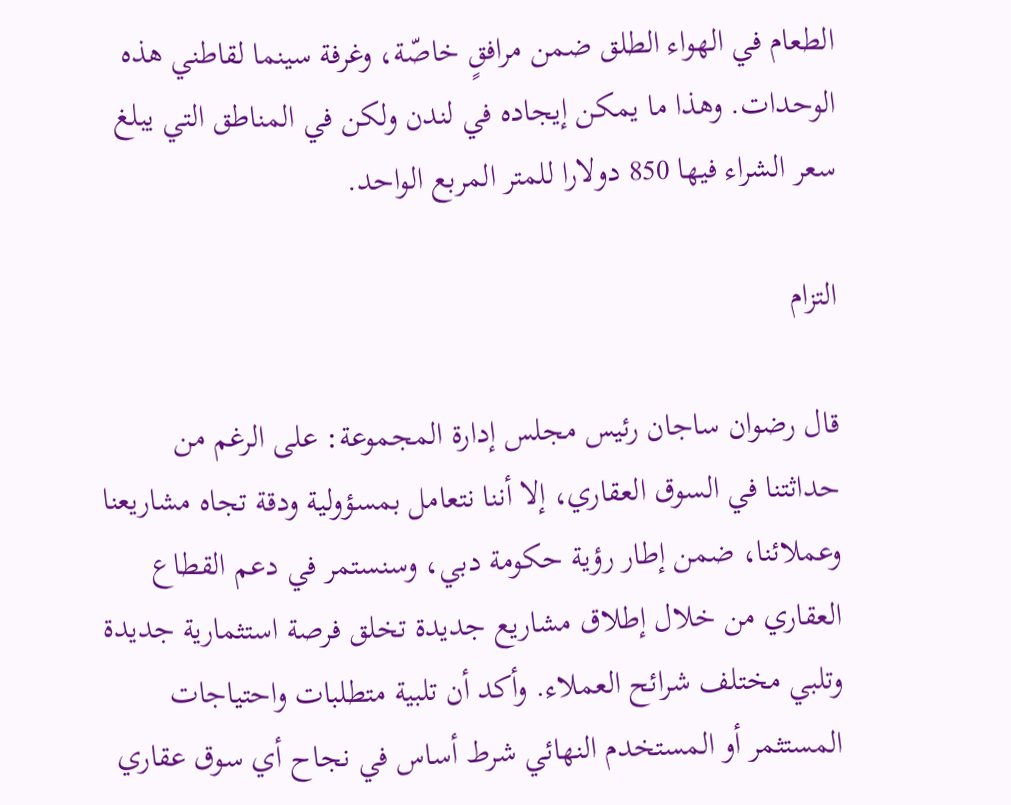الطعام في الهواء الطلق ضمن مرافقٍ خاصّة، وغرفة سينما لقاطني هذه الوحدات. وهذا ما يمكن إيجاده في لندن ولكن في المناطق التي يبلغ سعر الشراء فيها 850 دولارا للمتر المربع الواحد.

التزام

قال رضوان ساجان رئيس مجلس إدارة المجموعة: على الرغم من حداثتنا في السوق العقاري، إلا أننا نتعامل بمسؤولية ودقة تجاه مشاريعنا وعملائنا، ضمن إطار رؤية حكومة دبي، وسنستمر في دعم القطاع العقاري من خلال إطلاق مشاريع جديدة تخلق فرصة استثمارية جديدة وتلبي مختلف شرائح العملاء. وأكد أن تلبية متطلبات واحتياجات المستثمر أو المستخدم النهائي شرط أساس في نجاح أي سوق عقاري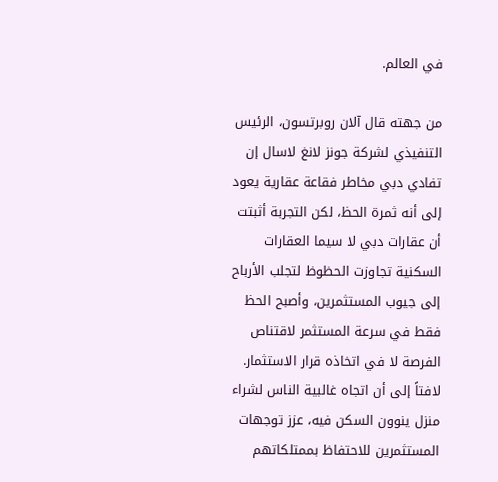في العالم.

من جهته قال آلان روبرتسون، الرئيس التنفيذي لشركة جونز لانغ لاسال إن تفادي دبي مخاطر فقاعة عقارية يعود إلى أنه ثمرة الحظ، لكن التجربة أثبتت أن عقارات دبي لا سيما العقارات السكنية تجاوزت الحظوظ لتجلب الأرباح إلى جيوب المستثمرين، وأصبح الحظ فقط في سرعة المستثمر لاقتناص الفرصة لا في اتخاذه قرار الاستثمار. لافتاً إلى أن اتجاه غالبية الناس لشراء منزل ينوون السكن فيه، عزز توجهات المستثمرين للاحتفاظ بممتلكاتهم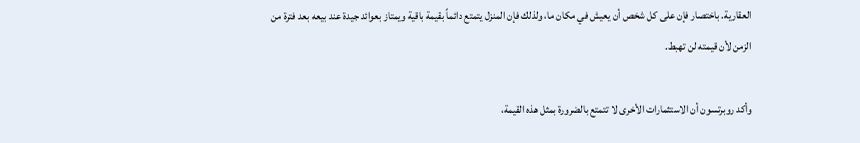العقارية. باختصار فإن على كل شخص أن يعيش في مكان ما، ولذلك فإن المنزل يتمتع دائماً بقيمة باقية ويمتاز بعوائد جيدة عند بيعه بعد فترة من الزمن لأن قيمته لن تهبط.

وأكد روبرتسون أن الاستثمارات الأخرى لا تتمتع بالضرورة بمثل هذه القيمة،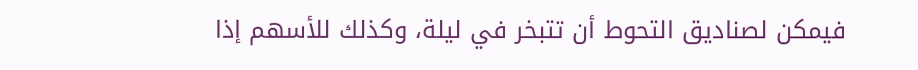فيمكن لصناديق التحوط أن تتبخر في ليلة، وكذلك للأسهم إذا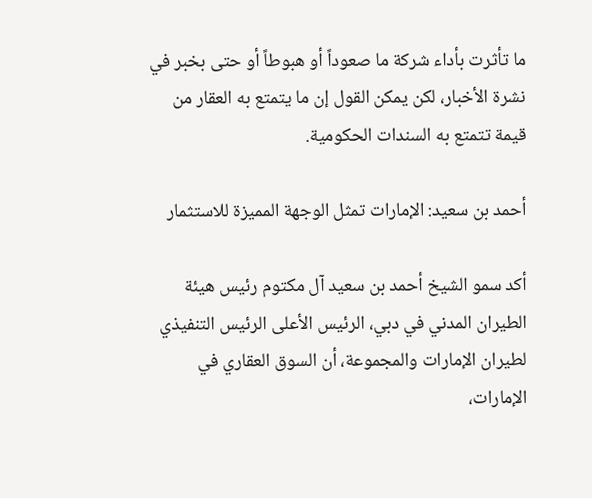ما تأثرت بأداء شركة ما صعوداً أو هبوطاً أو حتى بخبر في نشرة الأخبار، لكن يمكن القول إن ما يتمتع به العقار من قيمة تتمتع به السندات الحكومية.

أحمد بن سعيد: الإمارات تمثل الوجهة المميزة للاستثمار

أكد سمو الشيخ أحمد بن سعيد آل مكتوم رئيس هيئة الطيران المدني في دبي، الرئيس الأعلى الرئيس التنفيذي لطيران الإمارات والمجموعة، أن السوق العقاري في الإمارات،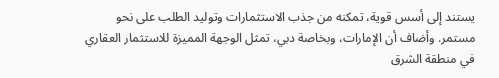يستند إلى أسس قوية، تمكنه من جذب الاستثمارات وتوليد الطلب على نحو مستمر. وأضاف أن الإمارات، وبخاصة دبي، تمثل الوجهة المميزة للاستثمار العقاري في منطقة الشرق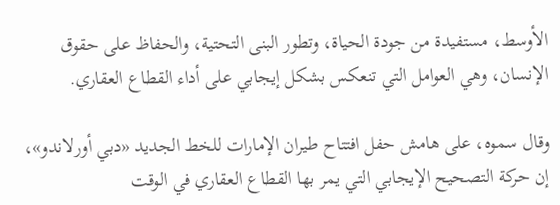الأوسط، مستفيدة من جودة الحياة، وتطور البنى التحتية، والحفاظ على حقوق الإنسان، وهي العوامل التي تنعكس بشكل إيجابي على أداء القطاع العقاري.

وقال سموه، على هامش حفل افتتاح طيران الإمارات للخط الجديد «دبي أورلاندو»، إن حركة التصحيح الإيجابي التي يمر بها القطاع العقاري في الوقت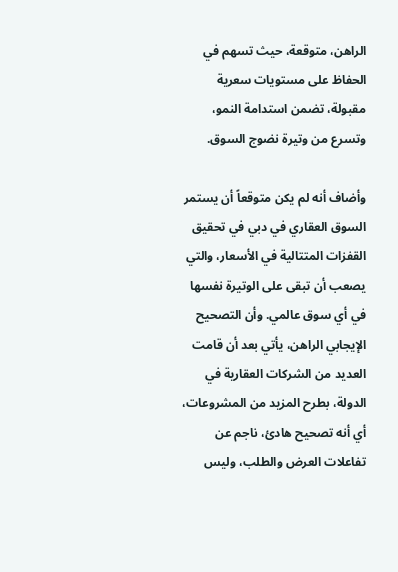الراهن، متوقعة، حيث تسهم في الحفاظ على مستويات سعرية مقبولة، تضمن استدامة النمو، وتسرع من وتيرة نضوج السوق.

وأضاف أنه لم يكن متوقعاً أن يستمر السوق العقاري في دبي في تحقيق القفزات المتتالية في الأسعار، والتي يصعب أن تبقى على الوتيرة نفسها في أي سوق عالمي. وأن التصحيح الإيجابي الراهن، يأتي بعد أن قامت العديد من الشركات العقارية في الدولة، بطرح المزيد من المشروعات، أي أنه تصحيح هادئ، ناجم عن تفاعلات العرض والطلب، وليس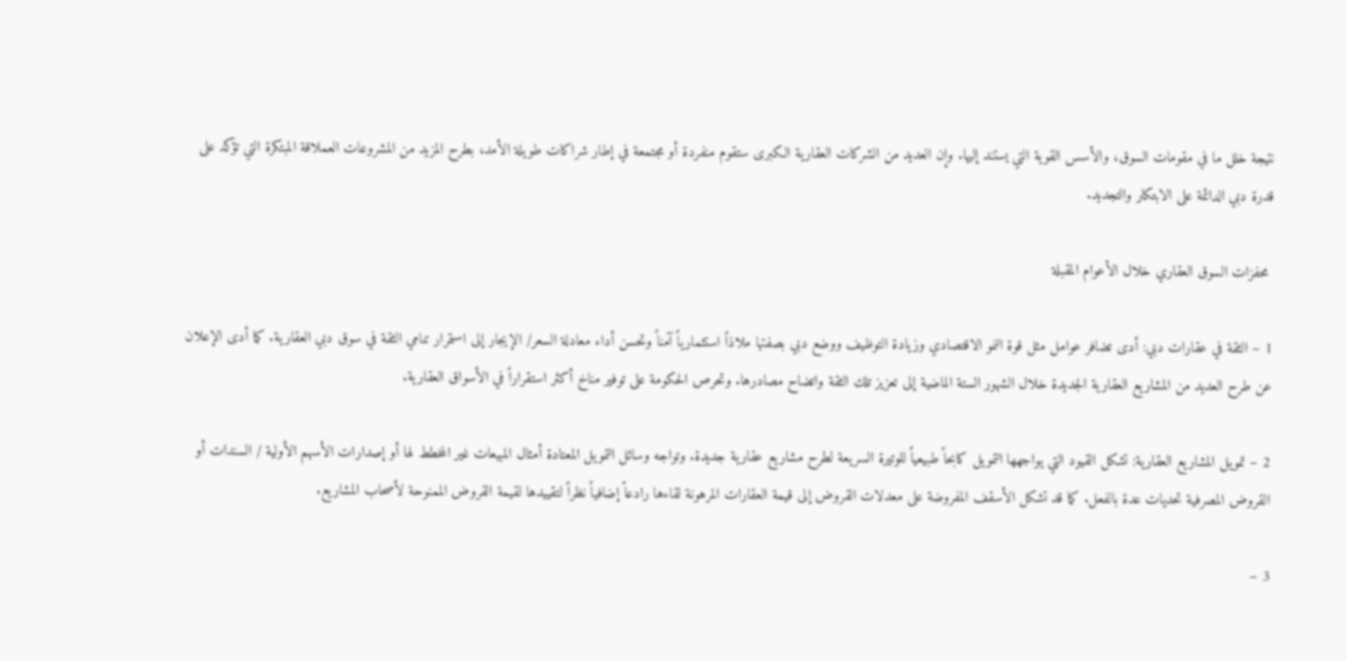نتيجة خلل ما في مقومات السوق، والأسس القوية التي يستند إليها. وإن العديد من الشركات العقارية الكبرى ستقوم منفردة أو مجتمعة في إطار شراكات طويلة الأمد، بطرح المزيد من المشروعات العملاقة المبتكرة التي تؤكد على قدرة دبي الدائمة على الابتكار والتجديد.

 محفزات السوق العقاري خلال الأعوام المقبلة

1 – الثقة في عقارات دبي: أدى تضافر عوامل مثل قوة النمو الاقتصادي وزيادة التوظيف ووضع دبي بصفتها ملاذاً استثمارياً آمناً وتحسن أداء معادلة السعر/ الإيجار إلى استمرار تنامي الثقة في سوق دبي العقارية. كما أدى الإعلان عن طرح العديد من المشاريع العقارية الجديدة خلال الشهور الستة الماضية إلى تعزيز تلك الثقة واتضاح مصادرها. وتحرص الحكومة على توفير مناخ أكثر استقراراً في الأسواق العقارية.

2 – تمويل المشاريع العقارية: تشكل القيود التي يواجهها التمويل كابحاً طبيعياً للوتيرة السريعة لطرح مشاريع عقارية جديدة. وتواجه وسائل التمويل المعتادة أمثال المبيعات غير المخطط لها أو إصدارات الأسهم الأولية / السندات أو القروض المصرفية تحديات عدة بالفعل. كما قد تشكل الأسقف المفروضة على معدلات القروض إلى قيمة العقارات المرهونة لقاءها رادعاً إضافياً نظراً لتقييدها لقيمة القروض الممنوحة لأصحاب المشاريع.

3 –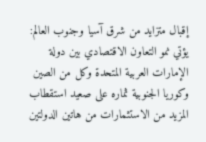إقبال متزايد من شرق آسيا وجنوب العالم: يؤتي نمو التعاون الاقتصادي بين دولة الإمارات العربية المتحدة وكل من الصين وكوريا الجنوبية ثماره على صعيد استقطاب المزيد من الاستثمارات من هاتين الدولتين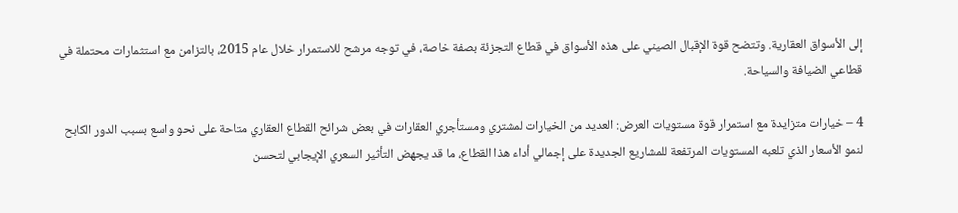إلى الأسواق العقارية. وتتضح قوة الإقبال الصيني على هذه الأسواق في قطاع التجزئة بصفة خاصة، في توجه مرشح للاستمرار خلال عام 2015، بالتزامن مع استثمارات محتملة في قطاعي الضيافة والسياحة.

4 – خيارات متزايدة مع استمرار قوة مستويات العرض: العديد من الخيارات لمشتري ومستأجري العقارات في بعض شرائح القطاع العقاري متاحة على نحو واسع بسبب الدور الكابح لنمو الأسعار الذي تلعبه المستويات المرتفعة للمشاريع الجديدة على إجمالي أداء هذا القطاع، ما قد يجهض التأثير السعري الإيجابي لتحسن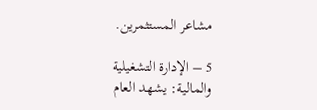مشاعر المستثمرين.

5 – الإدارة التشغيلية والمالية: يشهد العام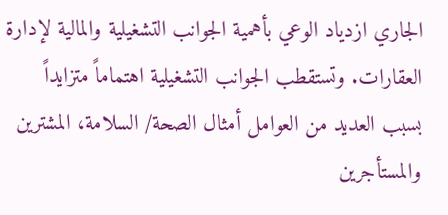الجاري ازدياد الوعي بأهمية الجوانب التشغيلية والمالية لإدارة العقارات. وتستقطب الجوانب التشغيلية اهتماماً متزايداً بسبب العديد من العوامل أمثال الصحة/ السلامة، المشترين والمستأجرين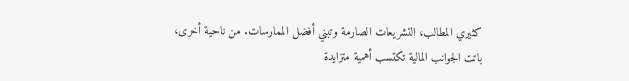كثيري المطالب، التشريعات الصارمة وتبني أفضل الممارسات. من ناحية أخرى، باتت الجوانب المالية تكتسب أهمية متزايدة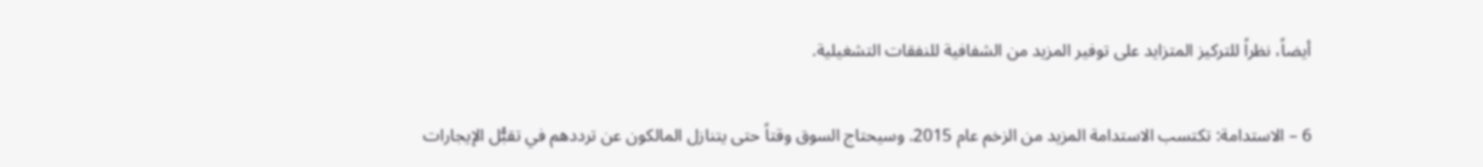أيضاً، نظراً للتركيز المتزايد على توفير المزيد من الشفافية للنفقات التشغيلية.

6 – الاستدامة: تكتسب الاستدامة المزيد من الزخم عام 2015. وسيحتاج السوق وقتاً حتى يتنازل المالكون عن ترددهم في تقبُّل الإيجارات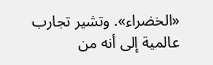«الخضراء». وتشير تجارب عالمية إلى أنه من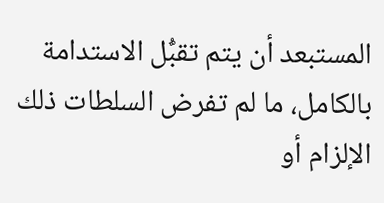المستبعد أن يتم تقبُّل الاستدامة بالكامل، ما لم تفرض السلطات ذلك الإلزام أو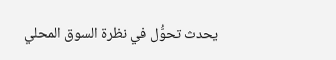يحدث تحوُّل في نظرة السوق المحلي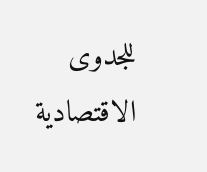للجدوى الاقتصادية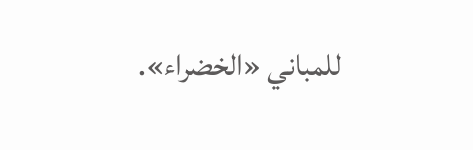للمباني «الخضراء».